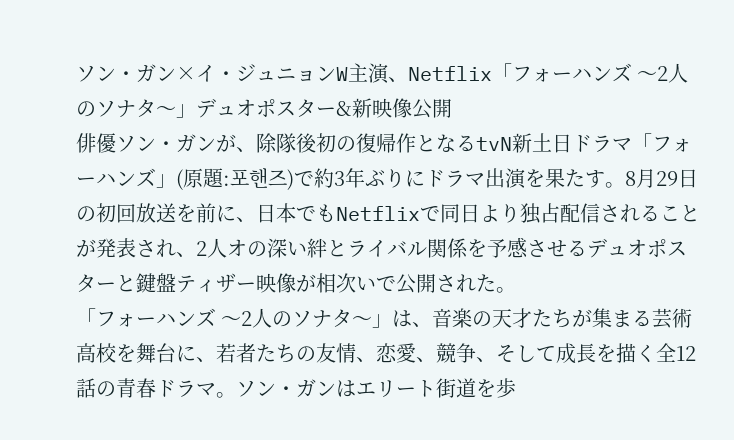ソン・ガン×イ・ジュニョンW主演、Netflix「フォーハンズ 〜2人のソナタ〜」デュオポスター&新映像公開
俳優ソン・ガンが、除隊後初の復帰作となるtvN新土日ドラマ「フォーハンズ」(原題:포핸즈)で約3年ぶりにドラマ出演を果たす。8月29日の初回放送を前に、日本でもNetflixで同日より独占配信されることが発表され、2人オの深い絆とライバル関係を予感させるデュオポスターと鍵盤ティザー映像が相次いで公開された。
「フォーハンズ 〜2人のソナタ〜」は、音楽の天才たちが集まる芸術高校を舞台に、若者たちの友情、恋愛、競争、そして成長を描く全12話の青春ドラマ。ソン・ガンはエリート街道を歩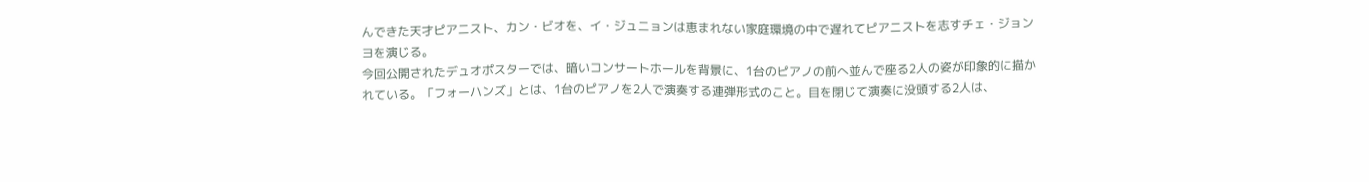んできた天才ピアニスト、カン・ビオを、イ・ジュニョンは恵まれない家庭環境の中で遅れてピアニストを志すチェ・ジョンヨを演じる。
今回公開されたデュオポスターでは、暗いコンサートホールを背景に、1台のピアノの前へ並んで座る2人の姿が印象的に描かれている。「フォーハンズ」とは、1台のピアノを2人で演奏する連弾形式のこと。目を閉じて演奏に没頭する2人は、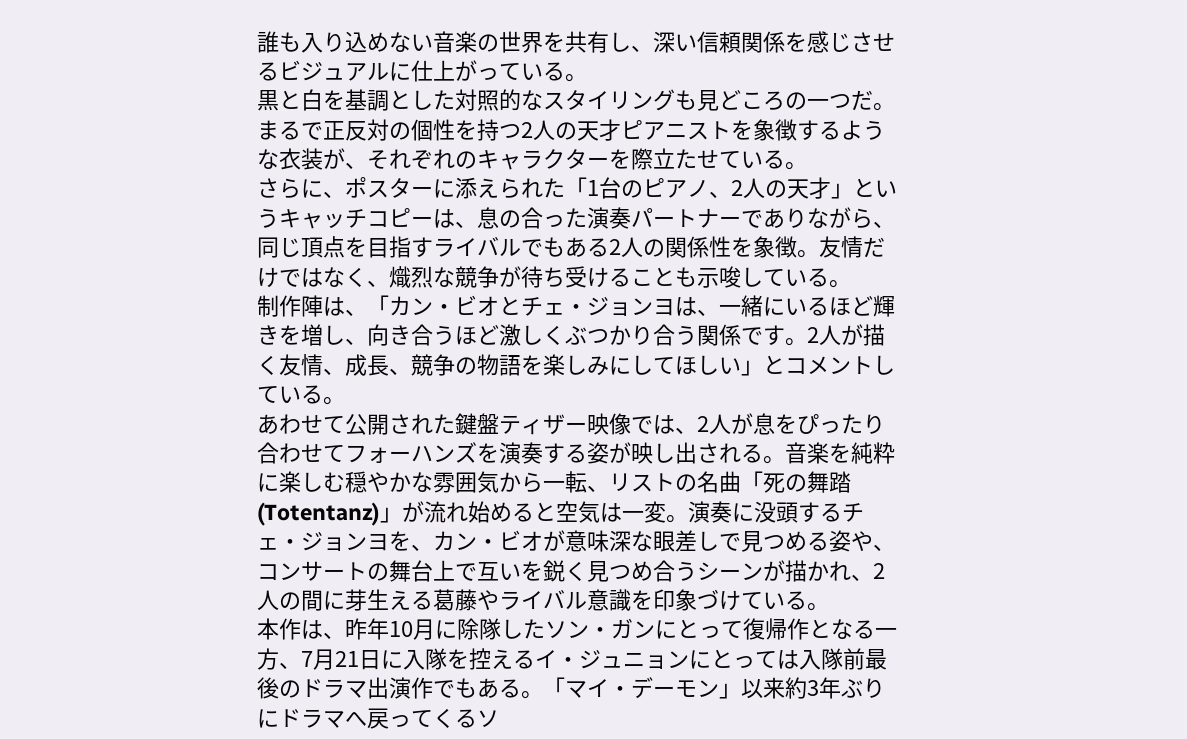誰も入り込めない音楽の世界を共有し、深い信頼関係を感じさせるビジュアルに仕上がっている。
黒と白を基調とした対照的なスタイリングも見どころの一つだ。まるで正反対の個性を持つ2人の天才ピアニストを象徴するような衣装が、それぞれのキャラクターを際立たせている。
さらに、ポスターに添えられた「1台のピアノ、2人の天才」というキャッチコピーは、息の合った演奏パートナーでありながら、同じ頂点を目指すライバルでもある2人の関係性を象徴。友情だけではなく、熾烈な競争が待ち受けることも示唆している。
制作陣は、「カン・ビオとチェ・ジョンヨは、一緒にいるほど輝きを増し、向き合うほど激しくぶつかり合う関係です。2人が描く友情、成長、競争の物語を楽しみにしてほしい」とコメントしている。
あわせて公開された鍵盤ティザー映像では、2人が息をぴったり合わせてフォーハンズを演奏する姿が映し出される。音楽を純粋に楽しむ穏やかな雰囲気から一転、リストの名曲「死の舞踏(Totentanz)」が流れ始めると空気は一変。演奏に没頭するチェ・ジョンヨを、カン・ビオが意味深な眼差しで見つめる姿や、コンサートの舞台上で互いを鋭く見つめ合うシーンが描かれ、2人の間に芽生える葛藤やライバル意識を印象づけている。
本作は、昨年10月に除隊したソン・ガンにとって復帰作となる一方、7月21日に入隊を控えるイ・ジュニョンにとっては入隊前最後のドラマ出演作でもある。「マイ・デーモン」以来約3年ぶりにドラマへ戻ってくるソ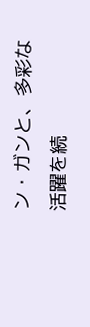ン・ガンと、多彩な活躍を続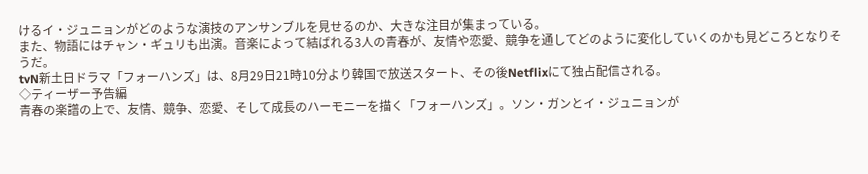けるイ・ジュニョンがどのような演技のアンサンブルを見せるのか、大きな注目が集まっている。
また、物語にはチャン・ギュリも出演。音楽によって結ばれる3人の青春が、友情や恋愛、競争を通してどのように変化していくのかも見どころとなりそうだ。
tvN新土日ドラマ「フォーハンズ」は、8月29日21時10分より韓国で放送スタート、その後Netflixにて独占配信される。
◇ティーザー予告編
青春の楽譜の上で、友情、競争、恋愛、そして成長のハーモニーを描く「フォーハンズ」。ソン・ガンとイ・ジュニョンが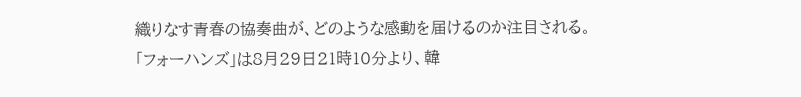織りなす青春の協奏曲が、どのような感動を届けるのか注目される。
「フォーハンズ」は8月29日21時10分より、韓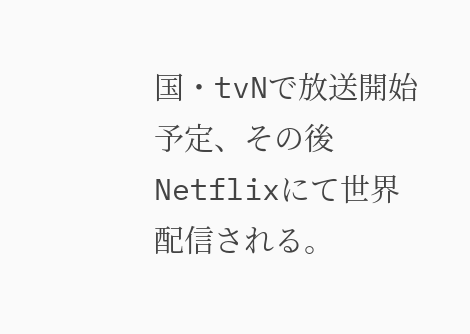国・tvNで放送開始予定、その後Netflixにて世界配信される。